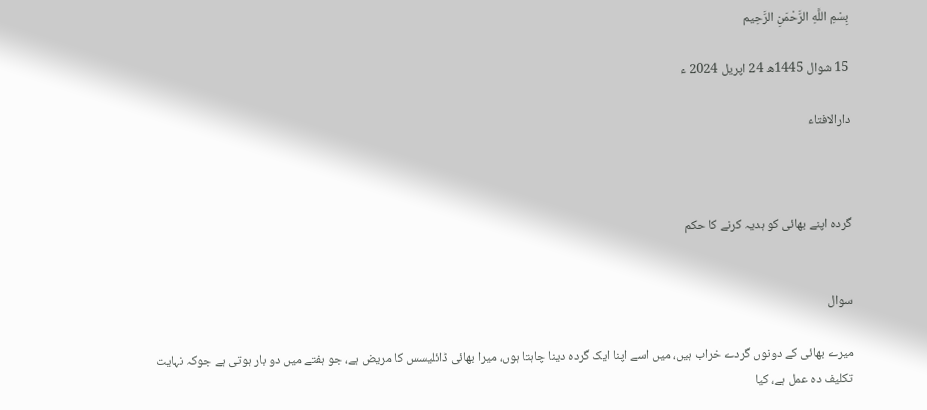بِسْمِ اللَّهِ الرَّحْمَنِ الرَّحِيم

15 شوال 1445ھ 24 اپریل 2024 ء

دارالافتاء



گردہ اپنے بھائی کو ہدیہ کرنے کا حکم


سوال

میرے بھائی کے دونوں گردے خراب ہیں، میں اسے اپنا ایک گردہ دینا چاہتا ہوں، میرا بھائی ڈائلیسس کا مریض ہے، جو ہفتے میں دو بار ہوتی ہے جوکہ نہایت تکلیف دہ عمل ہے، کیا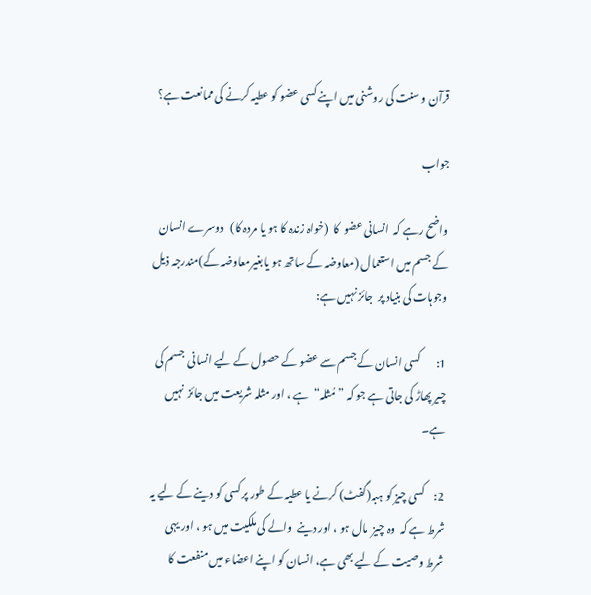قرآن و سنت کی روشنی میں اپنے کسی عضو کو عطیہ کرنے کی ممانعت ہے؟

جواب

واضح رہے کہ  انسانی عضو  کا  (خواہ زندہ کا ہو یا مردہ کا)   دوسرے انسان کے جسم میں استعمال (معاوضہ کے ساتھ ہو یابغیرمعاوضہ کے)مندرجہ ذیل وجوہات کی بنیاد پر  جائز نہیں ہے:

1:       کسی انسان کے جسم سے عضو کے حصول کے لیے انسانی  جسم کی چیر پھاڑ کی جاتی ہے جو کہ ”مُثلہ“  ہے ، اور مثلہ شریعت میں جائز  نہیں ہے۔

2:    کسی چیز کو ہبہ(گفٹ) کرنے یا عطیہ کے طور پر کسی کو دینے کے لیے یہ شرط ہے کہ  وہ چیز  مال ہو ، اور دینے  والے کی ملکیت میں ہو ، اور یہی شرط وصیت کے لیے بھی ہے، انسان کو اپنے اعضاء میں منفعت کا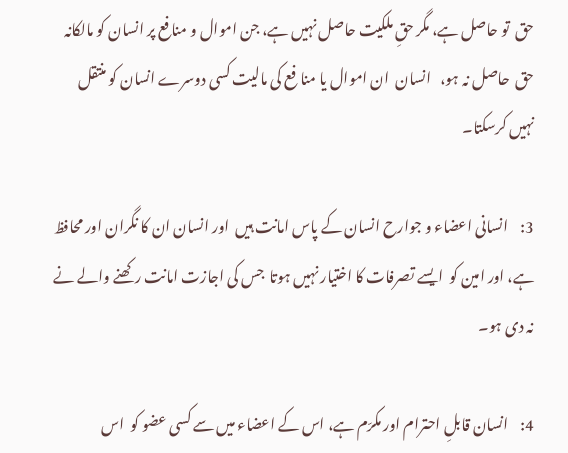حق  تو حاصل ہے، مگر حقِ ملکیت حاصل نہیں ہے، جن اموال و منافع پر انسان کو مالکانہ حق  حاصل نہ ہو،   انسان  ان اموال یا منا فع کی مالیت کسی دوسرے انسان کو منتقل نہیں کرسکتا۔

3:    انسانی اعضاء و جوارح انسان کے پاس امانت ہیں  اور انسان ان کا نگران اور محافظ ہے، اور امین کو  ایسے تصرفات کا اختیار نہیں ہوتا  جس کی اجازت امانت رکھنے والے نے نہ دی ہو۔

4:    انسان قابلِ احترام اور مکرّم ہے، اس کے اعضاء میں سے کسی عضو کو  اس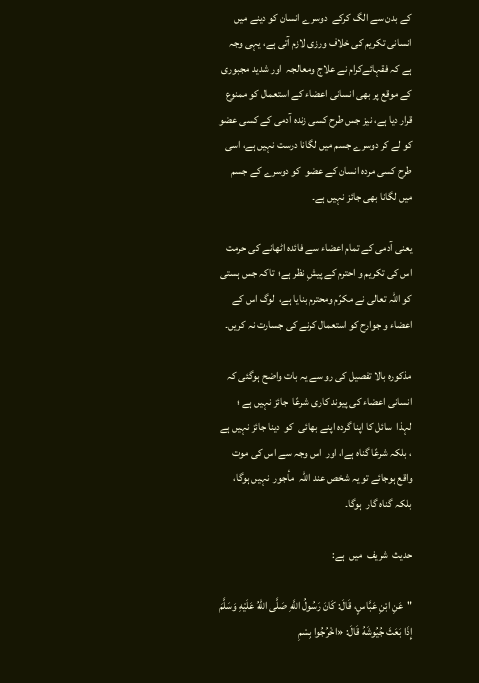کے بدن سے الگ کرکے  دوسرے انسان کو دینے میں انسانی تکریم کی خلاف ورزی لازم آتی ہے، یہی وجہ ہے کہ فقہائےکرام نے علاج ومعالجہ  اور شدید مجبوری کے موقع پر بھی انسانی اعضاء کے استعمال کو ممنوع قرار دیا ہے، نیز جس طرح کسی زندہ آدمی کے کسی عضو کو لے کر دوسرے جسم میں لگانا درست نہیں ہے، اسی طرح کسی مردہ انسان کے عضو  کو دوسرے کے جسم میں لگانا بھی جائز نہیں ہے۔

یعنی آدمی کے تمام اعضاء سے فائدہ اٹھانے کی حرمت اس کی تکریم و احترم کے پیشِ نظر ہے؛  تاکہ جس ہستی کو اللہ تعالی نے مکرّم ومحترم بنایا ہے،  لوگ اس کے اعضاء و جوارح کو استعمال کرنے کی جسارت نہ کریں۔

مذکورہ بالا تفصیل کی رو سے یہ بات واضح ہوگئی کہ  انسانی اعضاء کی پیوند کاری شرعًا  جائز نہیں ہے ؛  لہذا  سائل کا اپنا گردہ اپنے بھائی  کو  دینا جائز نہیں ہے ، بلکہ شرعًا گناہ ہےا، اور  اس وجہ سے اس کی موت واقع ہوجائے تو یہ شخص عند اللہ  مأجور  نہیں ہوگا، بلکہ گناہ گار  ہوگا۔

حدیث  شریف  میں  ہے:

"عَنِ ابْنِ عَبَّاسٍ، قَالَ: كَانَ رَسُولُ اللَّهِ صَلَّى اللهُ عَلَيْهِ وَسَلَّمَ إِذَا بَعَثَ جُيُوشَهُ قَالَ: «اخْرُجُوا بِسْمِ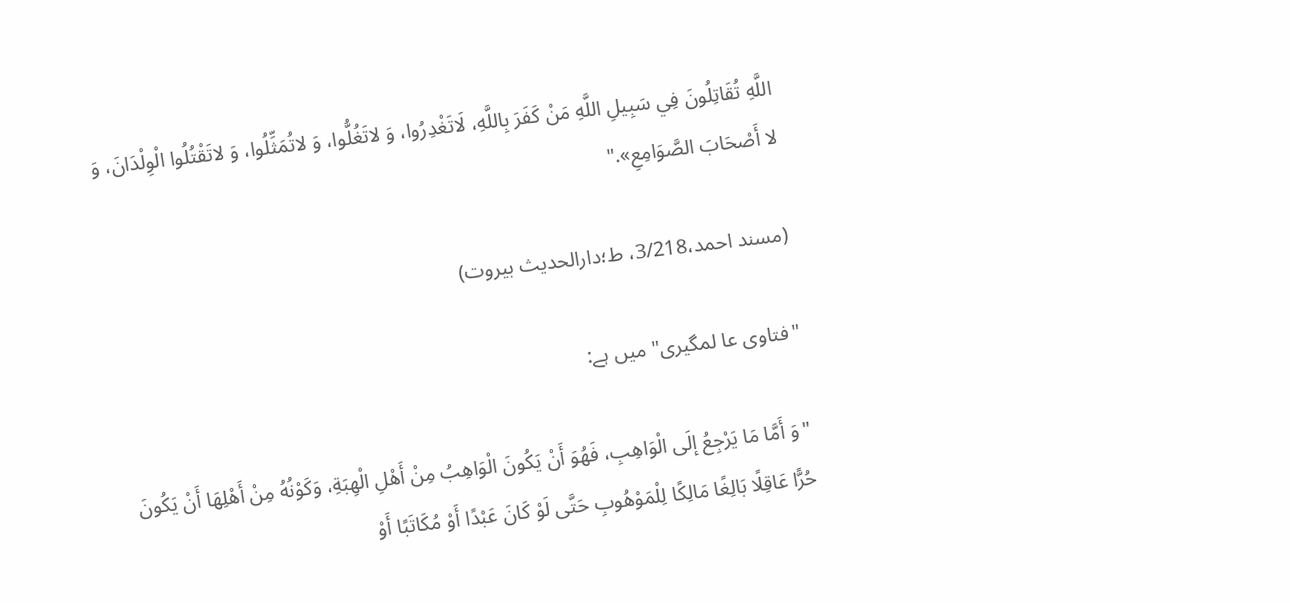اللَّهِ تُقَاتِلُونَ فِي سَبِيلِ اللَّهِ مَنْ كَفَرَ بِاللَّهِ، لَاتَغْدِرُوا، وَ لاتَغُلُّوا، وَ لاتُمَثِّلُوا، وَ لاتَقْتُلُوا الْوِلْدَانَ، وَ لا أَصْحَابَ الصَّوَامِعِ»."

(مسند احمد،3/218، ط؛دارالحدیث بیروت)

"فتاوی عا لمگیری" میں ہے:

"وَ أَمَّا مَا يَرْجِعُ إلَى الْوَاهِبِ، فَهُوَ أَنْ يَكُونَ الْوَاهِبُ مِنْ أَهْلِ الْهِبَةِ، وَكَوْنُهُ مِنْ أَهْلِهَا أَنْ يَكُونَ حُرًّا عَاقِلًا بَالِغًا مَالِكًا لِلْمَوْهُوبِ حَتَّى لَوْ كَانَ عَبْدًا أَوْ مُكَاتَبًا أَوْ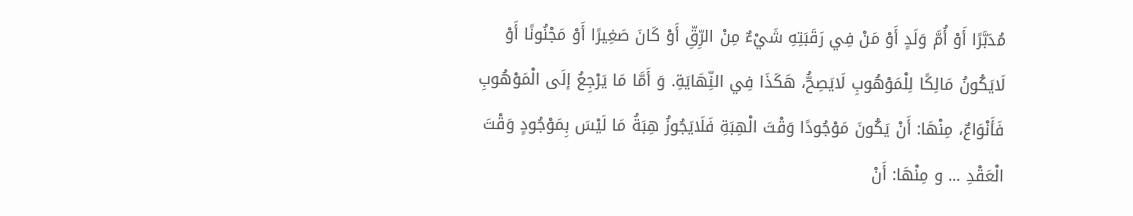مُدَبَّرًا أَوْ أُمَّ وَلَدٍ أَوْ مَنْ فِي رَقَبَتِهِ شَيْءٌ مِنْ الرِّقِّ أَوْ كَانَ صَغِيرًا أَوْ مَجْنُونًا أَوْ لَايَكُونُ مَالِكًا لِلْمَوْهُوبِ لَايَصِحُّ، هَكَذَا فِي النِّهَايَةِ. وَ أَمَّا مَا يَرْجِعُ إلَى الْمَوْهُوبِ فَأَنْوَاعٌ، مِنْهَا: أَنْ يَكُونَ مَوْجُودًا وَقْتَ الْهِبَةِ فَلَايَجُوزُ هِبَةُ مَا لَيْسَ بِمَوْجُودٍ وَقْتَ الْعَقْدِ ... و مِنْهَا: أَنْ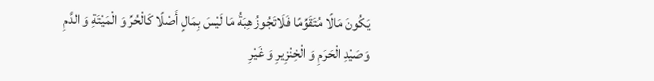يَكُونَ مَالًا مُتَقَوِّمًا فَلَاتَجُوزُ هِبَةُ مَا لَيْسَ بِمَالٍ أَصْلًا كَالْحُرِّ وَ الْمَيْتَةِ وَ الدَّمِ وَصَيْدِ الْحَرَمِ وَ الْخِنْزِيرِ وَ غَيْرِ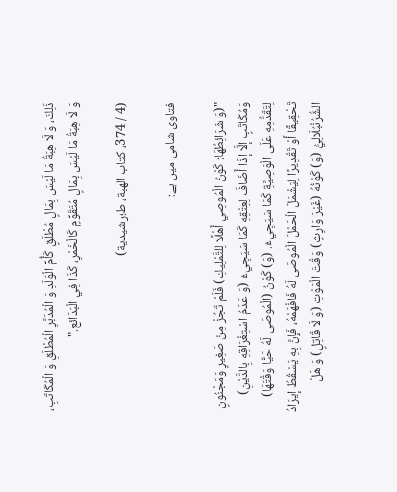ذَلِكَ، وَ لَا هِبَةُ مَا لَيْسَ بِمَالٍ مُطْلَقٍ كَأُمِّ الْوَلَدِ وَ الْمُدَبَّرِ الْمُطْلَقِ وَ الْمُكَاتَبِ، وَ لَا هِبَةُ مَا لَيْسَ بِمَالٍ مُتَقَوِّمٍ كَالْخَمْرِ، كَذَا فِي الْبَدَائع."

(4 / 374، کتاب الھبة، ط؛رشیدیة)

فتاوی شامی میں ہے:

"(وَ شَرَائِطُهَا: كَوْنُ الْمُوصِي أَهْلًا لِلتَّمْلِيكِ) فَلَمْ تَجُزْ مِنْ صَغِيرٍ وَمَجْنُونٍ وَمُكَاتَبٍ إلَّا إذَا أَضَافَ لِعِتْقِهِ كَمَا سَيَجِيءُ (وَ عَدَمُ اسْتِغْرَاقِهِ بِالدَّيْنِ) لِتَقَدُّمِهِ عَلَى الْوَصِيَّةِ كَمَا سَيَجِيءُ. (وَ) كَوْنُ (الْمُوصَى لَهُ حَيًّا وَقْتَهَا) تَحْقِيقًا أَوْ تَقْدِيرًا لِيَشْمَلَ الْحَمْلَ الْمُوصَى لَهُ فَافْهَمْهُ، فَإِنَّ بِهِ يَسْقُطُ إيرَادُ الشُّرُنْبُلَالِيُّ (وَ) كَوْنُهُ (غَيْرَ وَارِثٍ) وَقْتَ الْمَوْتِ (وَ لَا قَاتِلٍ) وَ هَلْ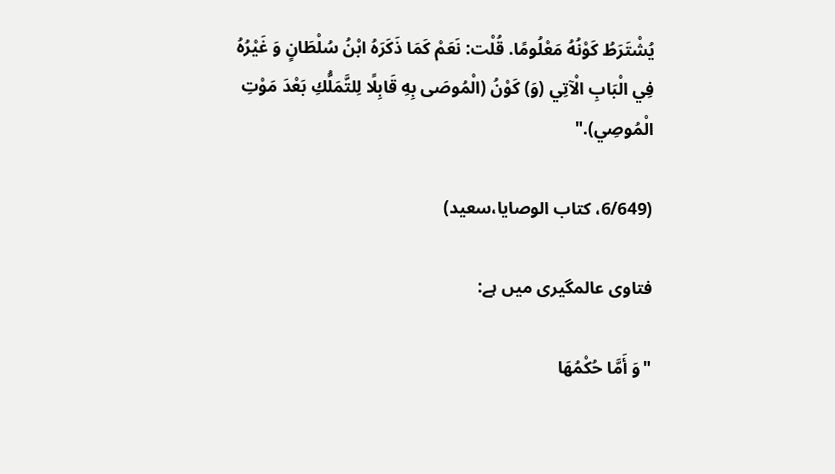يُشْتَرَطُ كَوْنُهُ مَعْلُومًا. قُلْت: نَعَمْ كَمَا ذَكَرَهُ ابْنُ سُلْطَانٍ وَ غَيْرُهُ فِي الْبَابِ الْآتِي (وَ) كَوْنُ (الْمُوصَى بِهِ قَابِلًا لِلتَّمَلُّكِ بَعْدَ مَوْتِ الْمُوصِي)."

(6/649، کتاب الوصایا،سعید)

فتاوی عالمگیری میں ہے:

"وَ أَمَّا حُكْمُهَا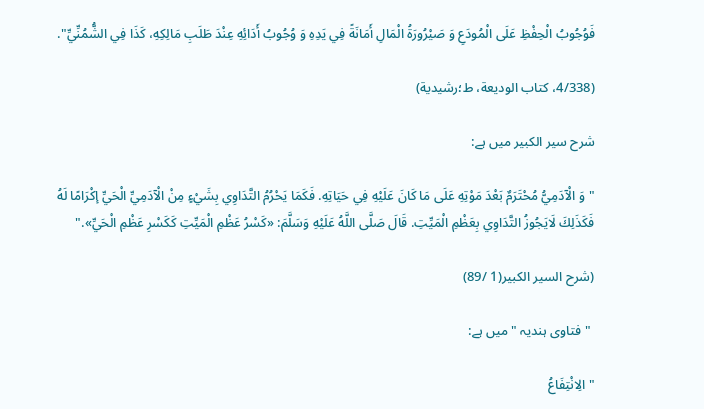فَوُجُوبُ الْحِفْظِ عَلَى الْمُودَعِ وَ صَيْرُورَةُ الْمَالِ أَمَانَةً فِي يَدِهِ وَ وُجُوبُ أَدَائِهِ عِنْدَ طَلَبِ مَالِكِهِ، كَذَا فِي الشُّمُنِّيِّ".

(4/338، کتاب الودیعة، ط؛رشیدیة)

شرح سیر الکبیر میں ہے:

"وَ الْآدَمِيُّ مُحْتَرَمٌ بَعْدَ مَوْتِهِ عَلَى مَا كَانَ عَلَيْهِ فِي حَيَاتِهِ. فَكَمَا يَحْرُمُ التَّدَاوِي بِشَيْءٍ مِنْ الْآدَمِيِّ الْحَيِّ إكْرَامًا لَهُ فَكَذَلِكَ لَايَجُوزُ التَّدَاوِي بِعَظْمِ الْمَيِّتِ. قَالَ صَلَّى اللَّهُ عَلَيْهِ وَسَلَّمَ: «كَسْرُ عَظْمِ الْمَيِّتِ كَكَسْرِ عَظْمِ الْحَيِّ»."

(شرح السیر الکبیر(1 /89)

 "فتاوی ہندیہ " میں ہے:

"الِانْتِفَاعُ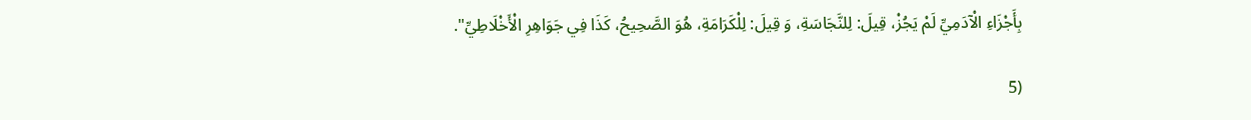بِأَجْزَاءِ الْآدَمِيِّ لَمْ يَجُزْ، قِيلَ: لِلنَّجَاسَةِ، وَ قِيلَ: لِلْكَرَامَةِ، هُوَ الصَّحِيحُ، كَذَا فِي جَوَاهِرِ الْأَخْلَاطِيِّ".

(5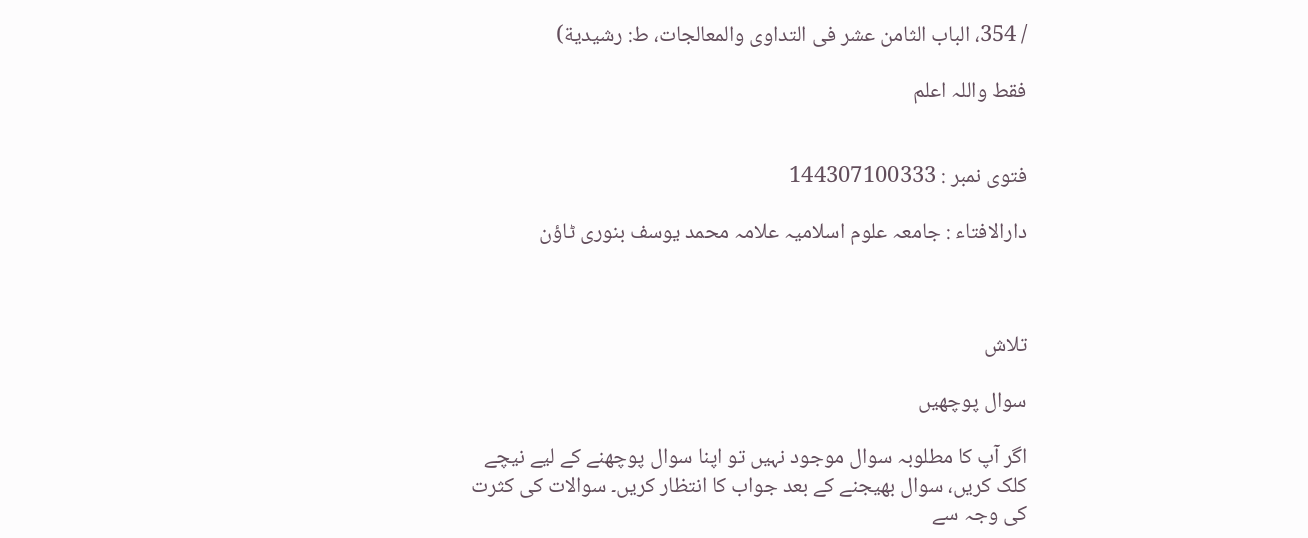/ 354، الباب الثامن عشر فی التداوی والمعالجات، ط: رشیدیة)

فقط واللہ اعلم


فتوی نمبر : 144307100333

دارالافتاء : جامعہ علوم اسلامیہ علامہ محمد یوسف بنوری ٹاؤن



تلاش

سوال پوچھیں

اگر آپ کا مطلوبہ سوال موجود نہیں تو اپنا سوال پوچھنے کے لیے نیچے کلک کریں، سوال بھیجنے کے بعد جواب کا انتظار کریں۔ سوالات کی کثرت کی وجہ سے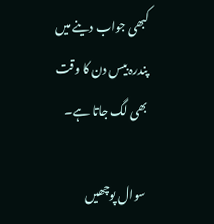کبھی جواب دینے میں پندرہ بیس دن کا وقت بھی لگ جاتا ہے۔

سوال پوچھیں